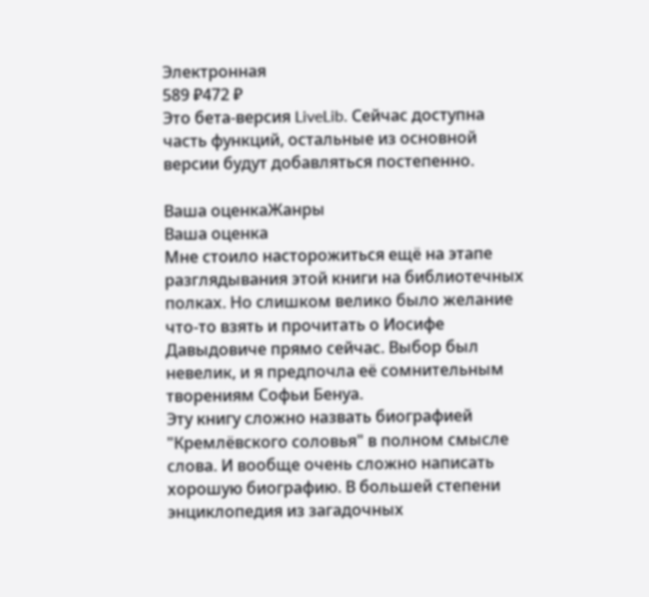Электронная
589 ₽472 ₽
Это бета-версия LiveLib. Сейчас доступна часть функций, остальные из основной версии будут добавляться постепенно.

Ваша оценкаЖанры
Ваша оценка
Мне стоило насторожиться ещё на этапе разглядывания этой книги на библиотечных полках. Но слишком велико было желание что-то взять и прочитать о Иосифе Давыдовиче прямо сейчас. Выбор был невелик, и я предпочла её сомнительным творениям Софьи Бенуа.
Эту книгу сложно назвать биографией "Кремлёвского соловья" в полном смысле слова. И вообще очень сложно написать хорошую биографию. В большей степени энциклопедия из загадочных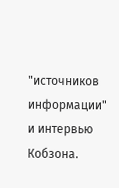"источников информации" и интервью Кобзона.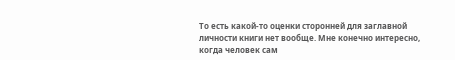То есть какой-то оценки сторонней для заглавной личности книги нет вообще. Мне конечно интересно, когда человек сам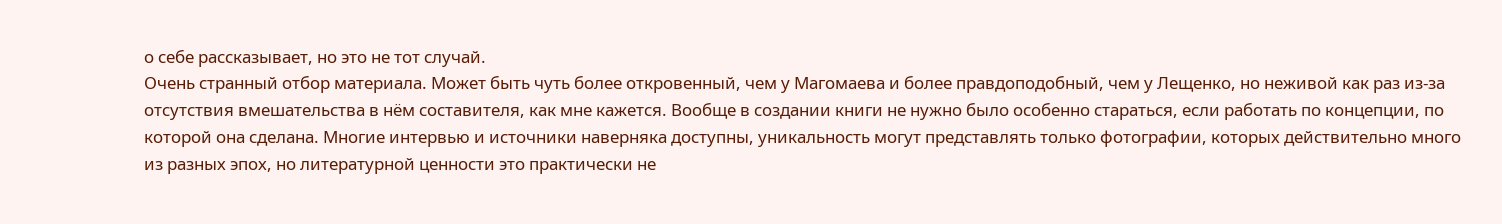о себе рассказывает, но это не тот случай.
Очень странный отбор материала. Может быть чуть более откровенный, чем у Магомаева и более правдоподобный, чем у Лещенко, но неживой как раз из-за отсутствия вмешательства в нём составителя, как мне кажется. Вообще в создании книги не нужно было особенно стараться, если работать по концепции, по которой она сделана. Многие интервью и источники наверняка доступны, уникальность могут представлять только фотографии, которых действительно много из разных эпох, но литературной ценности это практически не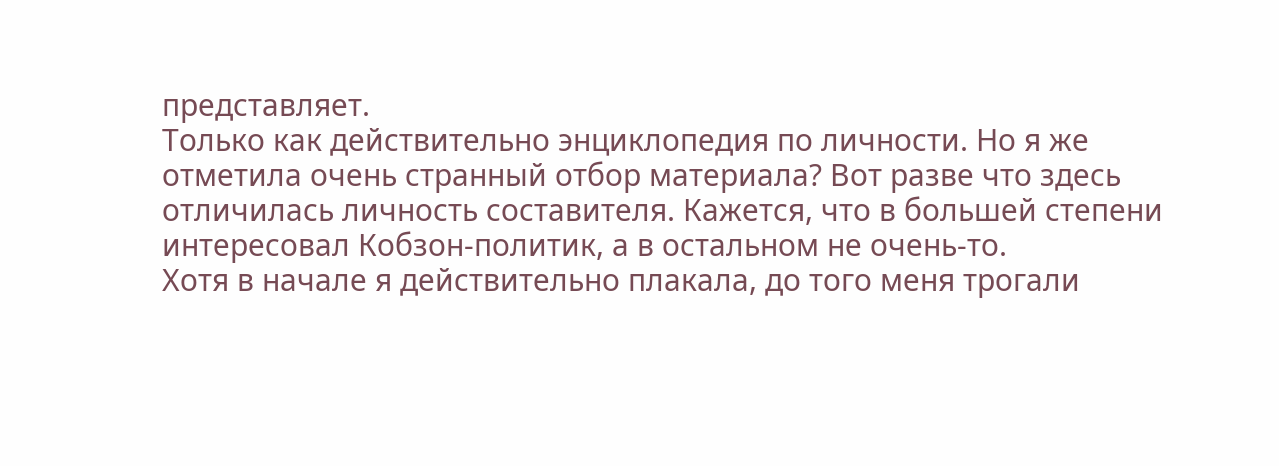представляет.
Только как действительно энциклопедия по личности. Но я же отметила очень странный отбор материала? Вот разве что здесь отличилась личность составителя. Кажется, что в большей степени интересовал Кобзон-политик, а в остальном не очень-то.
Хотя в начале я действительно плакала, до того меня трогали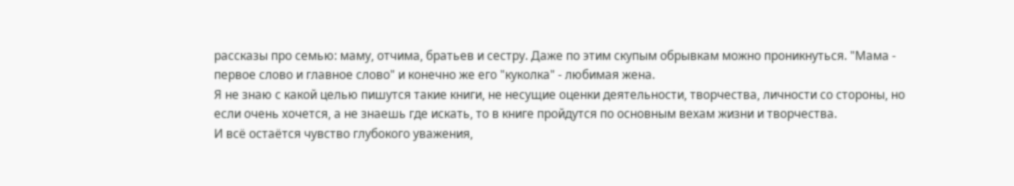рассказы про семью: маму, отчима, братьев и сестру. Даже по этим скупым обрывкам можно проникнуться. "Мама - первое слово и главное слово" и конечно же его "куколка" - любимая жена.
Я не знаю с какой целью пишутся такие книги, не несущие оценки деятельности, творчества, личности со стороны, но если очень хочется, а не знаешь где искать, то в книге пройдутся по основным вехам жизни и творчества.
И всё остаётся чувство глубокого уважения,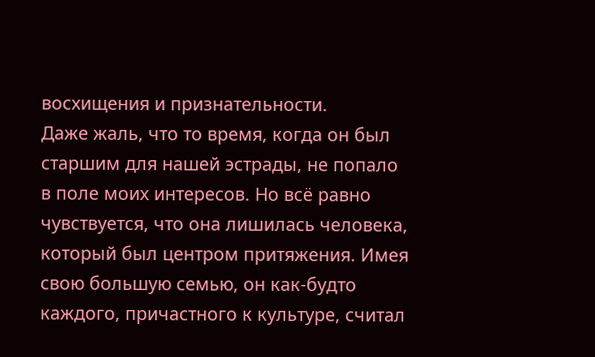восхищения и признательности.
Даже жаль, что то время, когда он был старшим для нашей эстрады, не попало в поле моих интересов. Но всё равно чувствуется, что она лишилась человека, который был центром притяжения. Имея свою большую семью, он как-будто каждого, причастного к культуре, считал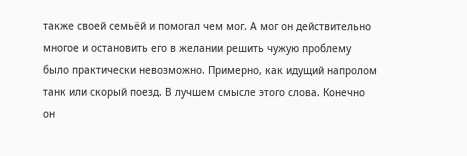также своей семьёй и помогал чем мог. А мог он действительно многое и остановить его в желании решить чужую проблему было практически невозможно. Примерно, как идущий напролом танк или скорый поезд. В лучшем смысле этого слова. Конечно он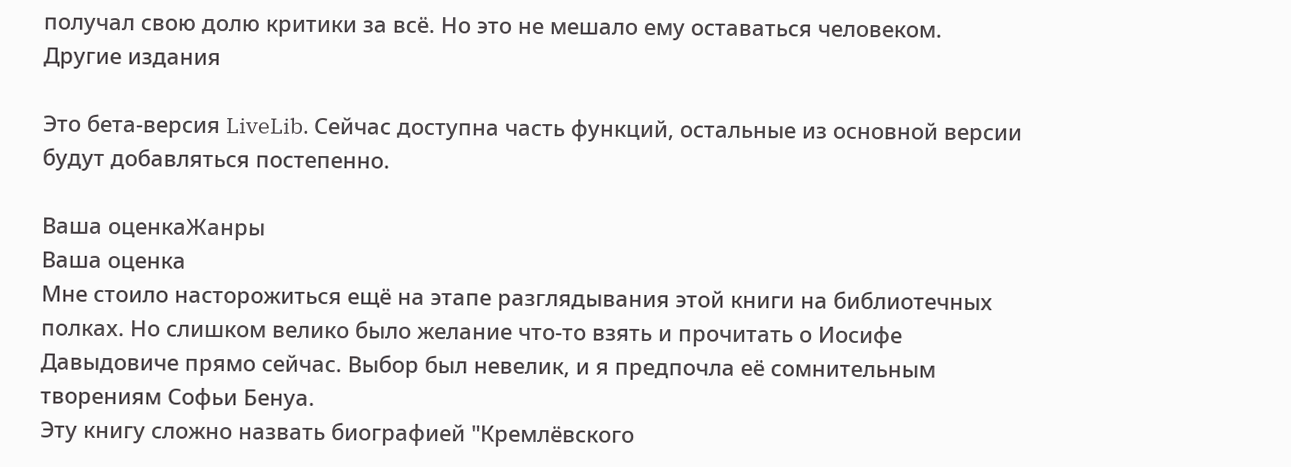получал свою долю критики за всё. Но это не мешало ему оставаться человеком.
Другие издания

Это бета-версия LiveLib. Сейчас доступна часть функций, остальные из основной версии будут добавляться постепенно.

Ваша оценкаЖанры
Ваша оценка
Мне стоило насторожиться ещё на этапе разглядывания этой книги на библиотечных полках. Но слишком велико было желание что-то взять и прочитать о Иосифе Давыдовиче прямо сейчас. Выбор был невелик, и я предпочла её сомнительным творениям Софьи Бенуа.
Эту книгу сложно назвать биографией "Кремлёвского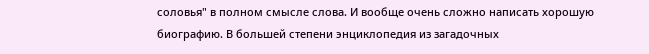соловья" в полном смысле слова. И вообще очень сложно написать хорошую биографию. В большей степени энциклопедия из загадочных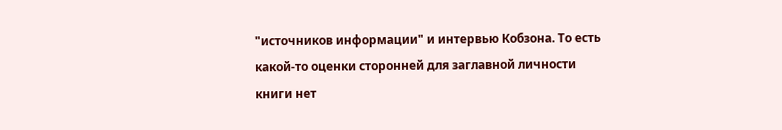"источников информации" и интервью Кобзона. То есть какой-то оценки сторонней для заглавной личности книги нет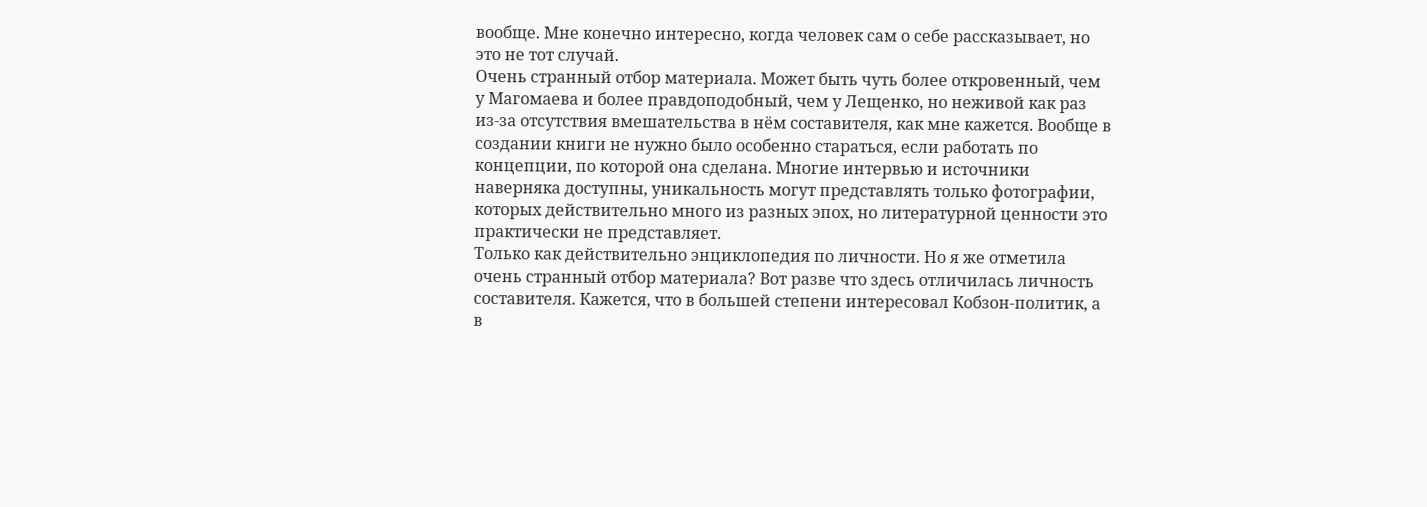вообще. Мне конечно интересно, когда человек сам о себе рассказывает, но это не тот случай.
Очень странный отбор материала. Может быть чуть более откровенный, чем у Магомаева и более правдоподобный, чем у Лещенко, но неживой как раз из-за отсутствия вмешательства в нём составителя, как мне кажется. Вообще в создании книги не нужно было особенно стараться, если работать по концепции, по которой она сделана. Многие интервью и источники наверняка доступны, уникальность могут представлять только фотографии, которых действительно много из разных эпох, но литературной ценности это практически не представляет.
Только как действительно энциклопедия по личности. Но я же отметила очень странный отбор материала? Вот разве что здесь отличилась личность составителя. Кажется, что в большей степени интересовал Кобзон-политик, а в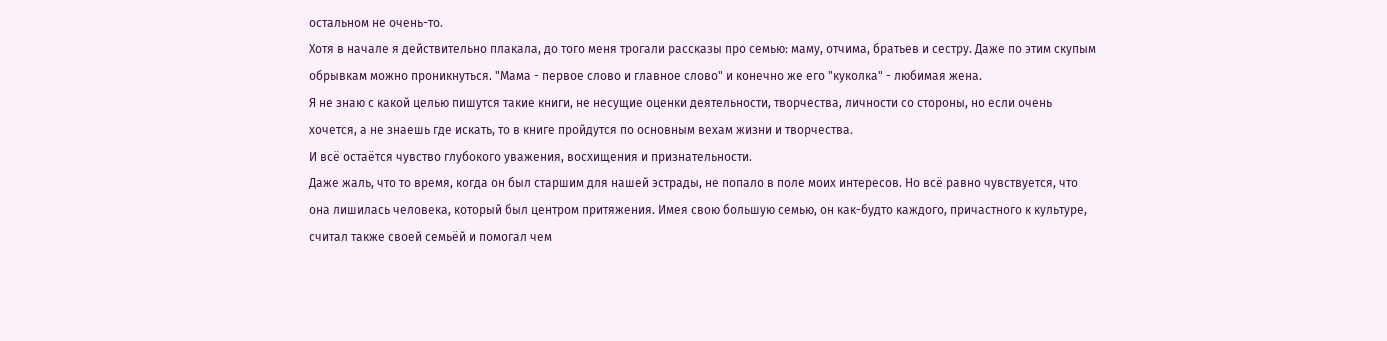остальном не очень-то.
Хотя в начале я действительно плакала, до того меня трогали рассказы про семью: маму, отчима, братьев и сестру. Даже по этим скупым обрывкам можно проникнуться. "Мама - первое слово и главное слово" и конечно же его "куколка" - любимая жена.
Я не знаю с какой целью пишутся такие книги, не несущие оценки деятельности, творчества, личности со стороны, но если очень хочется, а не знаешь где искать, то в книге пройдутся по основным вехам жизни и творчества.
И всё остаётся чувство глубокого уважения, восхищения и признательности.
Даже жаль, что то время, когда он был старшим для нашей эстрады, не попало в поле моих интересов. Но всё равно чувствуется, что она лишилась человека, который был центром притяжения. Имея свою большую семью, он как-будто каждого, причастного к культуре, считал также своей семьёй и помогал чем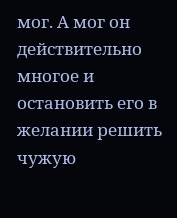мог. А мог он действительно многое и остановить его в желании решить чужую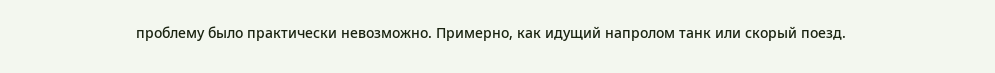проблему было практически невозможно. Примерно, как идущий напролом танк или скорый поезд.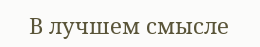В лучшем смысле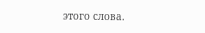этого слова.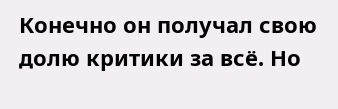Конечно он получал свою долю критики за всё. Но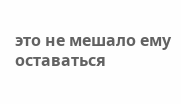это не мешало ему оставаться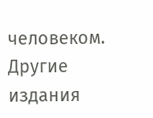человеком.
Другие издания